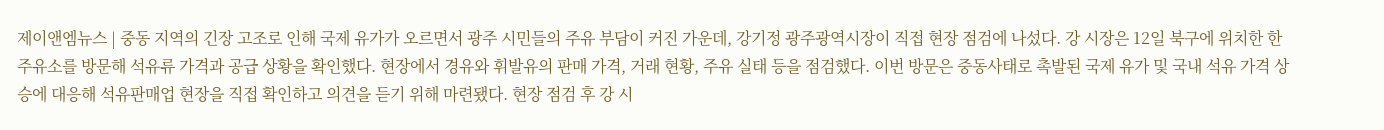제이앤엠뉴스 | 중동 지역의 긴장 고조로 인해 국제 유가가 오르면서 광주 시민들의 주유 부담이 커진 가운데, 강기정 광주광역시장이 직접 현장 점검에 나섰다. 강 시장은 12일 북구에 위치한 한 주유소를 방문해 석유류 가격과 공급 상황을 확인했다. 현장에서 경유와 휘발유의 판매 가격, 거래 현황, 주유 실태 등을 점검했다. 이번 방문은 중동사태로 촉발된 국제 유가 및 국내 석유 가격 상승에 대응해 석유판매업 현장을 직접 확인하고 의견을 듣기 위해 마련됐다. 현장 점검 후 강 시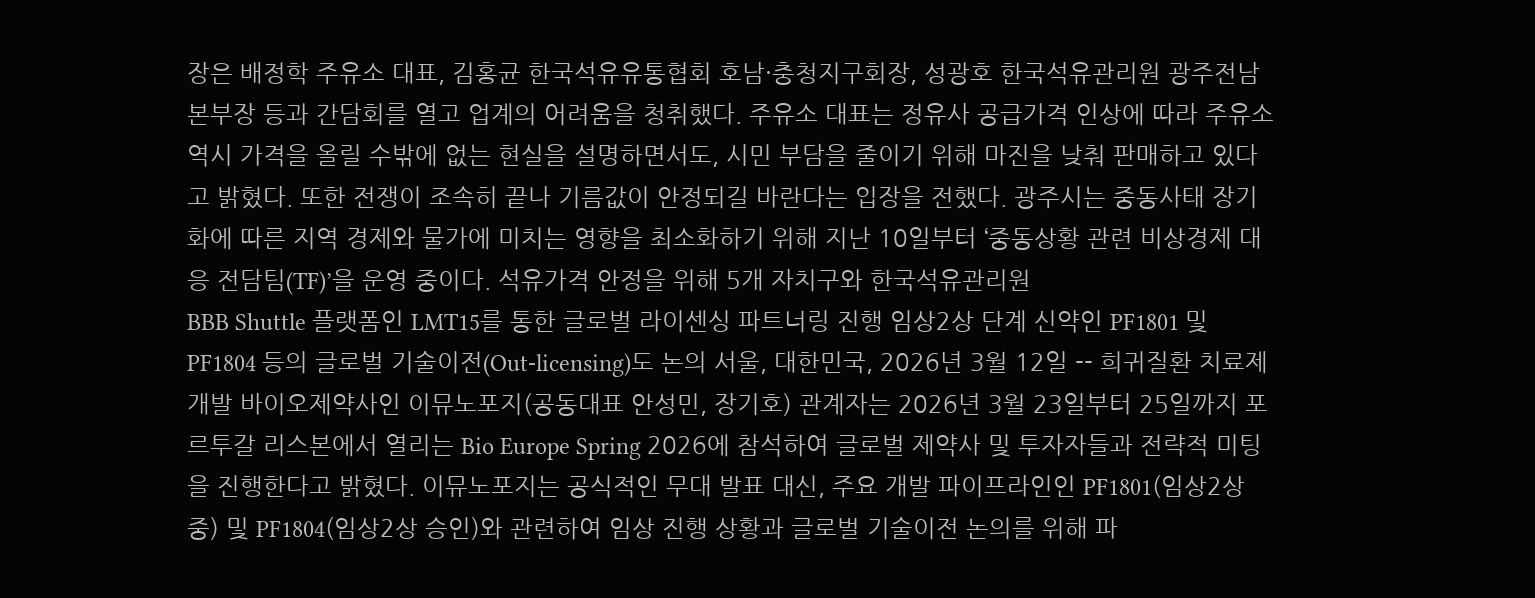장은 배정학 주유소 대표, 김홍균 한국석유유통협회 호남·충청지구회장, 성광호 한국석유관리원 광주전남본부장 등과 간담회를 열고 업계의 어려움을 청취했다. 주유소 대표는 정유사 공급가격 인상에 따라 주유소 역시 가격을 올릴 수밖에 없는 현실을 설명하면서도, 시민 부담을 줄이기 위해 마진을 낮춰 판매하고 있다고 밝혔다. 또한 전쟁이 조속히 끝나 기름값이 안정되길 바란다는 입장을 전했다. 광주시는 중동사태 장기화에 따른 지역 경제와 물가에 미치는 영향을 최소화하기 위해 지난 10일부터 ‘중동상황 관련 비상경제 대응 전담팀(TF)’을 운영 중이다. 석유가격 안정을 위해 5개 자치구와 한국석유관리원
BBB Shuttle 플랫폼인 LMT15를 통한 글로벌 라이센싱 파트너링 진행 임상2상 단계 신약인 PF1801 및 PF1804 등의 글로벌 기술이전(Out-licensing)도 논의 서울, 대한민국, 2026년 3월 12일 -- 희귀질환 치료제 개발 바이오제약사인 이뮤노포지(공동대표 안성민, 장기호) 관계자는 2026년 3월 23일부터 25일까지 포르투갈 리스본에서 열리는 Bio Europe Spring 2026에 참석하여 글로벌 제약사 및 투자자들과 전략적 미팅을 진행한다고 밝혔다. 이뮤노포지는 공식적인 무대 발표 대신, 주요 개발 파이프라인인 PF1801(임상2상 중) 및 PF1804(임상2상 승인)와 관련하여 임상 진행 상황과 글로벌 기술이전 논의를 위해 파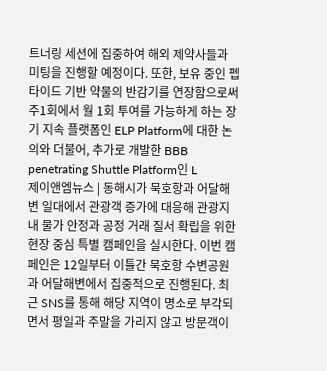트너링 세션에 집중하여 해외 제약사들과 미팅을 진행할 예정이다. 또한, 보유 중인 펩타이드 기반 약물의 반감기를 연장함으로써 주1회에서 월 1회 투여를 가능하게 하는 장기 지속 플랫폼인 ELP Platform에 대한 논의와 더불어, 추가로 개발한 BBB penetrating Shuttle Platform인 L
제이앤엠뉴스 | 동해시가 묵호항과 어달해변 일대에서 관광객 증가에 대응해 관광지 내 물가 안정과 공정 거래 질서 확립을 위한 현장 중심 특별 캠페인을 실시한다. 이번 캠페인은 12일부터 이틀간 묵호항 수변공원과 어달해변에서 집중적으로 진행된다. 최근 SNS를 통해 해당 지역이 명소로 부각되면서 평일과 주말을 가리지 않고 방문객이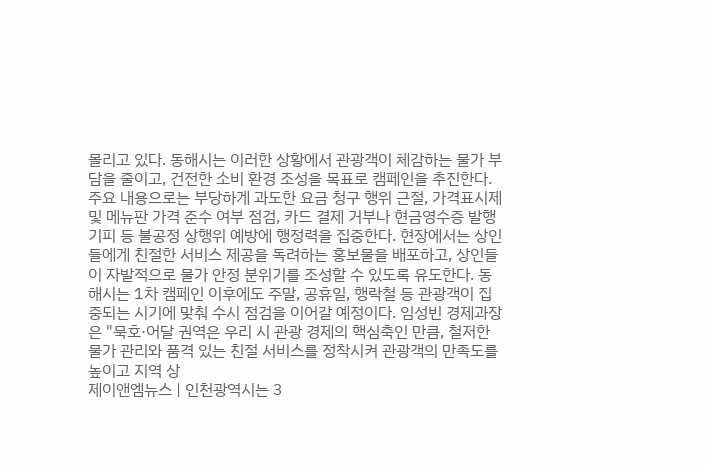몰리고 있다. 동해시는 이러한 상황에서 관광객이 체감하는 물가 부담을 줄이고, 건전한 소비 환경 조성을 목표로 캠페인을 추진한다. 주요 내용으로는 부당하게 과도한 요금 청구 행위 근절, 가격표시제 및 메뉴판 가격 준수 여부 점검, 카드 결제 거부나 현금영수증 발행 기피 등 불공정 상행위 예방에 행정력을 집중한다. 현장에서는 상인들에게 친절한 서비스 제공을 독려하는 홍보물을 배포하고, 상인들이 자발적으로 물가 안정 분위기를 조성할 수 있도록 유도한다. 동해시는 1차 캠페인 이후에도 주말, 공휴일, 행락철 등 관광객이 집중되는 시기에 맞춰 수시 점검을 이어갈 예정이다. 임성빈 경제과장은 "묵호·어달 권역은 우리 시 관광 경제의 핵심축인 만큼, 철저한 물가 관리와 품격 있는 친절 서비스를 정착시켜 관광객의 만족도를 높이고 지역 상
제이앤엠뉴스 | 인천광역시는 3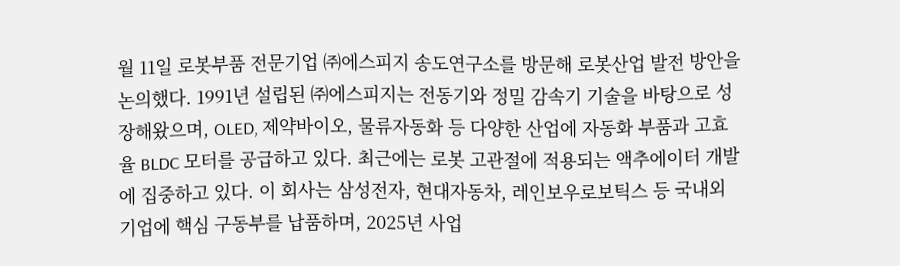월 11일 로봇부품 전문기업 ㈜에스피지 송도연구소를 방문해 로봇산업 발전 방안을 논의했다. 1991년 설립된 ㈜에스피지는 전동기와 정밀 감속기 기술을 바탕으로 성장해왔으며, OLED, 제약바이오, 물류자동화 등 다양한 산업에 자동화 부품과 고효율 BLDC 모터를 공급하고 있다. 최근에는 로봇 고관절에 적용되는 액추에이터 개발에 집중하고 있다. 이 회사는 삼성전자, 현대자동차, 레인보우로보틱스 등 국내외 기업에 핵심 구동부를 납품하며, 2025년 사업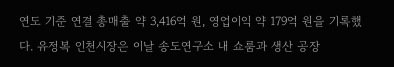연도 기준 연결 총매출 약 3,416억 원, 영업이익 약 179억 원을 기록했다. 유정복 인천시장은 이날 송도연구소 내 쇼룸과 생산 공장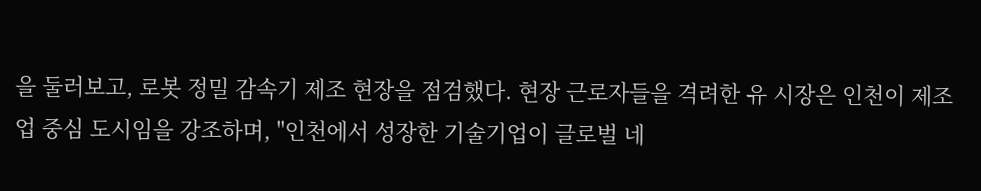을 둘러보고, 로봇 정밀 감속기 제조 현장을 점검했다. 현장 근로자들을 격려한 유 시장은 인천이 제조업 중심 도시임을 강조하며, "인천에서 성장한 기술기업이 글로벌 네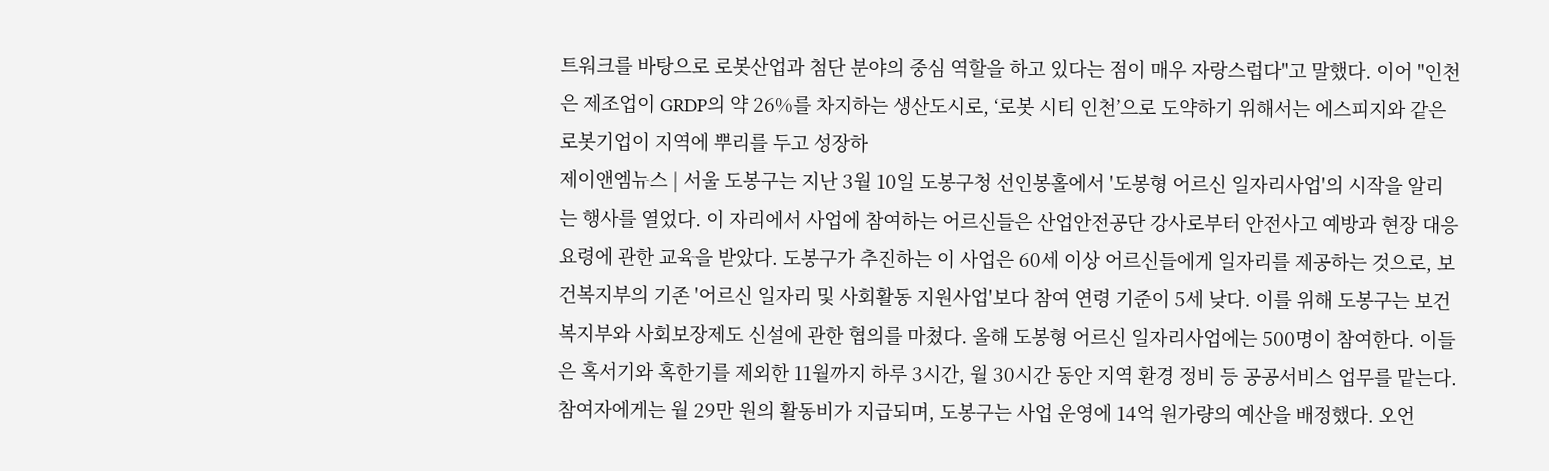트워크를 바탕으로 로봇산업과 첨단 분야의 중심 역할을 하고 있다는 점이 매우 자랑스럽다"고 말했다. 이어 "인천은 제조업이 GRDP의 약 26%를 차지하는 생산도시로, ‘로봇 시티 인천’으로 도약하기 위해서는 에스피지와 같은 로봇기업이 지역에 뿌리를 두고 성장하
제이앤엠뉴스 | 서울 도봉구는 지난 3월 10일 도봉구청 선인봉홀에서 '도봉형 어르신 일자리사업'의 시작을 알리는 행사를 열었다. 이 자리에서 사업에 참여하는 어르신들은 산업안전공단 강사로부터 안전사고 예방과 현장 대응 요령에 관한 교육을 받았다. 도봉구가 추진하는 이 사업은 60세 이상 어르신들에게 일자리를 제공하는 것으로, 보건복지부의 기존 '어르신 일자리 및 사회활동 지원사업'보다 참여 연령 기준이 5세 낮다. 이를 위해 도봉구는 보건복지부와 사회보장제도 신설에 관한 협의를 마쳤다. 올해 도봉형 어르신 일자리사업에는 500명이 참여한다. 이들은 혹서기와 혹한기를 제외한 11월까지 하루 3시간, 월 30시간 동안 지역 환경 정비 등 공공서비스 업무를 맡는다. 참여자에게는 월 29만 원의 활동비가 지급되며, 도봉구는 사업 운영에 14억 원가량의 예산을 배정했다. 오언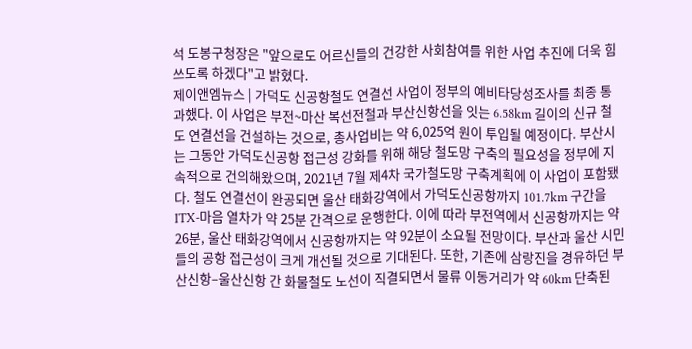석 도봉구청장은 "앞으로도 어르신들의 건강한 사회참여를 위한 사업 추진에 더욱 힘쓰도록 하겠다"고 밝혔다.
제이앤엠뉴스 | 가덕도 신공항철도 연결선 사업이 정부의 예비타당성조사를 최종 통과했다. 이 사업은 부전~마산 복선전철과 부산신항선을 잇는 6.58km 길이의 신규 철도 연결선을 건설하는 것으로, 총사업비는 약 6,025억 원이 투입될 예정이다. 부산시는 그동안 가덕도신공항 접근성 강화를 위해 해당 철도망 구축의 필요성을 정부에 지속적으로 건의해왔으며, 2021년 7월 제4차 국가철도망 구축계획에 이 사업이 포함됐다. 철도 연결선이 완공되면 울산 태화강역에서 가덕도신공항까지 101.7km 구간을 ITX-마음 열차가 약 25분 간격으로 운행한다. 이에 따라 부전역에서 신공항까지는 약 26분, 울산 태화강역에서 신공항까지는 약 92분이 소요될 전망이다. 부산과 울산 시민들의 공항 접근성이 크게 개선될 것으로 기대된다. 또한, 기존에 삼랑진을 경유하던 부산신항–울산신항 간 화물철도 노선이 직결되면서 물류 이동거리가 약 60km 단축된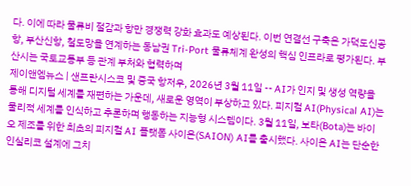다. 이에 따라 물류비 절감과 항만 경쟁력 강화 효과도 예상된다. 이번 연결선 구축은 가덕도신공항, 부산신항, 철도망을 연계하는 동남권 Tri-Port 물류체계 완성의 핵심 인프라로 평가된다. 부산시는 국토교통부 등 관계 부처와 협력하며
제이앤엠뉴스 | 샌프란시스코 및 중국 항저우, 2026년 3월 11일 -- AI가 인지 및 생성 역량을 통해 디지털 세계를 재편하는 가운데, 새로운 영역이 부상하고 있다. 피지컬 AI(Physical AI)는 물리적 세계를 인식하고 추론하며 행동하는 지능형 시스템이다. 3월 11일, 보타(Bota)는 바이오 제조를 위한 최초의 피지컬 AI 플랫폼 사이온(SAION) AI를 출시했다. 사이온 AI는 단순한 인실리코 설계에 그치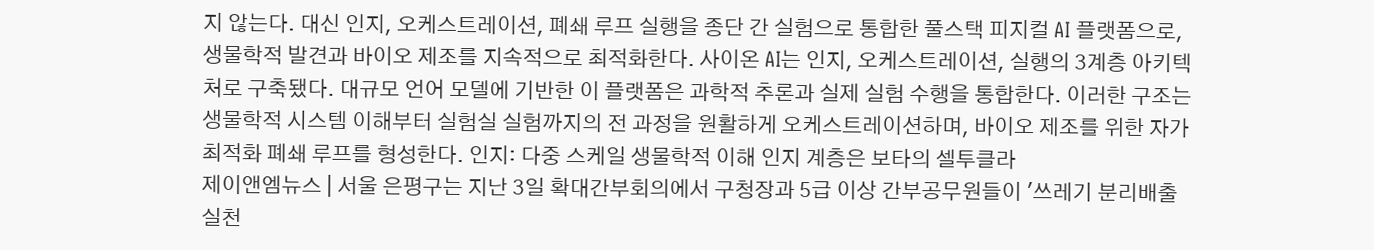지 않는다. 대신 인지, 오케스트레이션, 폐쇄 루프 실행을 종단 간 실험으로 통합한 풀스택 피지컬 AI 플랫폼으로, 생물학적 발견과 바이오 제조를 지속적으로 최적화한다. 사이온 AI는 인지, 오케스트레이션, 실행의 3계층 아키텍처로 구축됐다. 대규모 언어 모델에 기반한 이 플랫폼은 과학적 추론과 실제 실험 수행을 통합한다. 이러한 구조는 생물학적 시스템 이해부터 실험실 실험까지의 전 과정을 원활하게 오케스트레이션하며, 바이오 제조를 위한 자가 최적화 폐쇄 루프를 형성한다. 인지: 다중 스케일 생물학적 이해 인지 계층은 보타의 셀투클라
제이앤엠뉴스 | 서울 은평구는 지난 3일 확대간부회의에서 구청장과 5급 이상 간부공무원들이 '쓰레기 분리배출 실천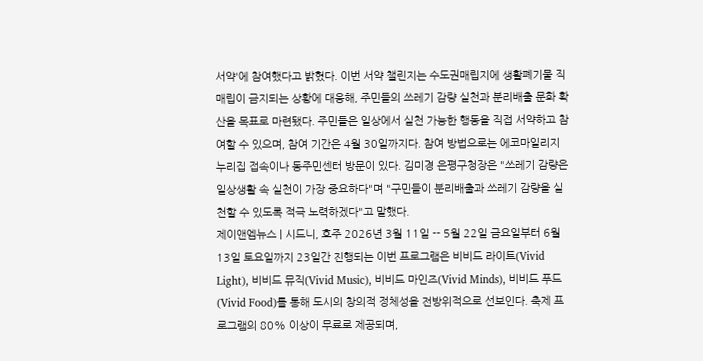서약'에 참여했다고 밝혔다. 이번 서약 챌린지는 수도권매립지에 생활폐기물 직매립이 금지되는 상황에 대응해, 주민들의 쓰레기 감량 실천과 분리배출 문화 확산을 목표로 마련됐다. 주민들은 일상에서 실천 가능한 행동을 직접 서약하고 참여할 수 있으며, 참여 기간은 4월 30일까지다. 참여 방법으로는 에코마일리지 누리집 접속이나 동주민센터 방문이 있다. 김미경 은평구청장은 "쓰레기 감량은 일상생활 속 실천이 가장 중요하다"며 "구민들이 분리배출과 쓰레기 감량을 실천할 수 있도록 적극 노력하겠다"고 말했다.
제이앤엠뉴스 | 시드니, 호주 2026년 3월 11일 -- 5월 22일 금요일부터 6월 13일 토요일까지 23일간 진행되는 이번 프로그램은 비비드 라이트(Vivid Light), 비비드 뮤직(Vivid Music), 비비드 마인즈(Vivid Minds), 비비드 푸드(Vivid Food)를 통해 도시의 창의적 정체성을 전방위적으로 선보인다. 축제 프로그램의 80% 이상이 무료로 제공되며,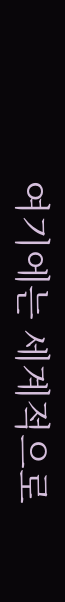여기에는 세계적으로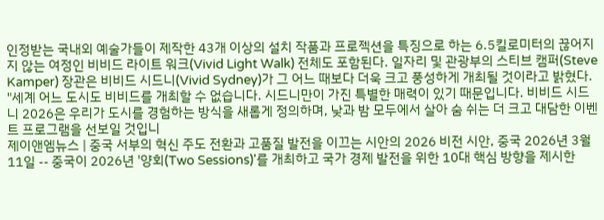인정받는 국내외 예술가들이 제작한 43개 이상의 설치 작품과 프로젝션을 특징으로 하는 6.5킬로미터의 끊어지지 않는 여정인 비비드 라이트 워크(Vivid Light Walk) 전체도 포함된다. 일자리 및 관광부의 스티브 캠퍼(Steve Kamper) 장관은 비비드 시드니(Vivid Sydney)가 그 어느 때보다 더욱 크고 풍성하게 개최될 것이라고 밝혔다. "세계 어느 도시도 비비드를 개최할 수 없습니다. 시드니만이 가진 특별한 매력이 있기 때문입니다. 비비드 시드니 2026은 우리가 도시를 경험하는 방식을 새롭게 정의하며, 낮과 밤 모두에서 살아 숨 쉬는 더 크고 대담한 이벤트 프로그램을 선보일 것입니
제이앤엠뉴스 | 중국 서부의 혁신 주도 전환과 고품질 발전을 이끄는 시안의 2026 비전 시안, 중국 2026년 3월 11일 -- 중국이 2026년 '양회(Two Sessions)'를 개최하고 국가 경제 발전을 위한 10대 핵심 방향을 제시한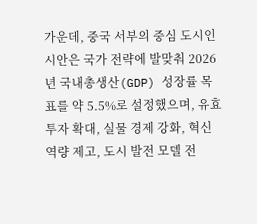가운데, 중국 서부의 중심 도시인 시안은 국가 전략에 발맞춰 2026년 국내총생산(GDP) 성장률 목표를 약 5.5%로 설정했으며, 유효 투자 확대, 실물 경제 강화, 혁신 역량 제고, 도시 발전 모델 전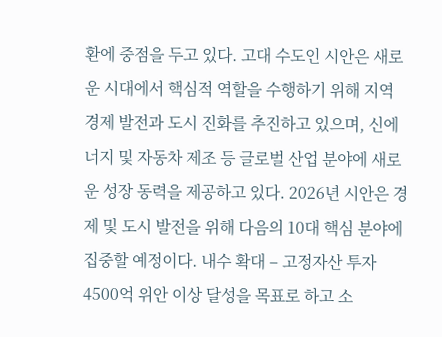환에 중점을 두고 있다. 고대 수도인 시안은 새로운 시대에서 핵심적 역할을 수행하기 위해 지역 경제 발전과 도시 진화를 추진하고 있으며, 신에너지 및 자동차 제조 등 글로벌 산업 분야에 새로운 성장 동력을 제공하고 있다. 2026년 시안은 경제 및 도시 발전을 위해 다음의 10대 핵심 분야에 집중할 예정이다. 내수 확대 – 고정자산 투자 4500억 위안 이상 달성을 목표로 하고 소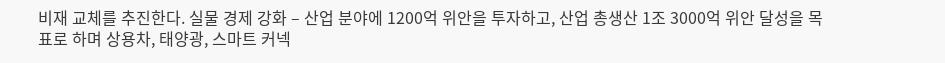비재 교체를 추진한다. 실물 경제 강화 – 산업 분야에 1200억 위안을 투자하고, 산업 총생산 1조 3000억 위안 달성을 목표로 하며 상용차, 태양광, 스마트 커넥